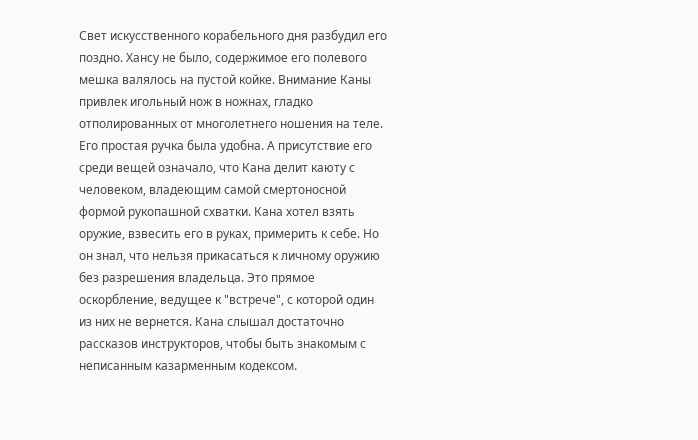Свет искусственного корабельного дня разбудил его поздно. Хансу не было, содержимое его полевого мешка валялось на пустой койке. Внимание Каны привлек игольный нож в ножнах, гладко отполированных от многолетнего ношения на теле. Его простая ручка была удобна. А присутствие его среди вещей означало, что Кана делит каюту с человеком, владеющим самой смертоносной формой рукопашной схватки. Кана хотел взять оружие, взвесить его в руках, примерить к себе. Но он знал, что нельзя прикасаться к личному оружию без разрешения владельца. Это прямое оскорбление, ведущее к "встрече", с которой один из них не вернется. Кана слышал достаточно рассказов инструкторов, чтобы быть знакомым с неписанным казарменным кодексом.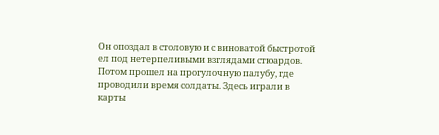Он опоздал в столовую и с виноватой быстротой ел под нетерпеливыми взглядами стюардов. Потом прошел на прогулочную палубу, где проводили время солдаты. Здесь играли в карты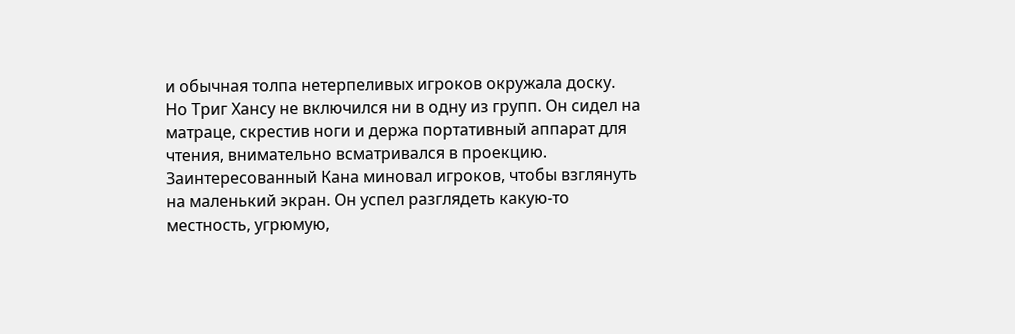и обычная толпа нетерпеливых игроков окружала доску. Но Триг Хансу не включился ни в одну из групп. Он сидел на матраце, скрестив ноги и держа портативный аппарат для чтения, внимательно всматривался в проекцию.
Заинтересованный Кана миновал игроков, чтобы взглянуть на маленький экран. Он успел разглядеть какую-то местность, угрюмую,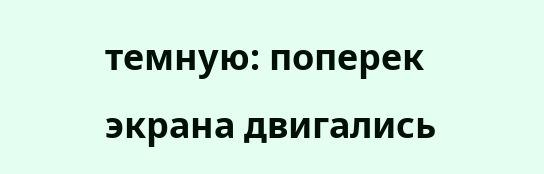темную: поперек экрана двигались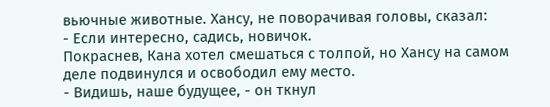вьючные животные. Хансу, не поворачивая головы, сказал:
- Если интересно, садись, новичок.
Покраснев, Кана хотел смешаться с толпой, но Хансу на самом деле подвинулся и освободил ему место.
- Видишь, наше будущее, - он ткнул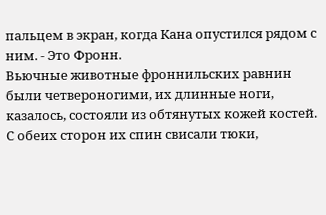пальцем в экран, когда Кана опустился рядом с ним. - Это Фронн.
Вьючные животные фроннильских равнин были четвероногими, их длинные ноги, казалось, состояли из обтянутых кожей костей. С обеих сторон их спин свисали тюки,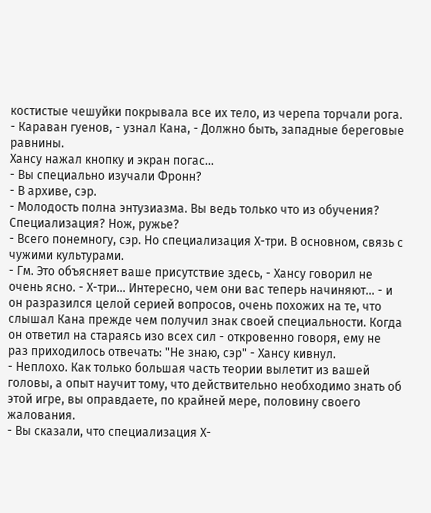костистые чешуйки покрывала все их тело, из черепа торчали рога.
- Караван гуенов, - узнал Кана, - Должно быть, западные береговые равнины.
Хансу нажал кнопку и экран погас…
- Вы специально изучали Фронн?
- В архиве, сэр.
- Молодость полна энтузиазма. Вы ведь только что из обучения? Специализация? Нож, ружье?
- Всего понемногу, сэр. Но специализация Х-три. В основном, связь с чужими культурами.
- Гм. Это объясняет ваше присутствие здесь, - Хансу говорил не очень ясно. - Х-три… Интересно, чем они вас теперь начиняют… - и он разразился целой серией вопросов, очень похожих на те, что слышал Кана прежде чем получил знак своей специальности. Когда он ответил на стараясь изо всех сил - откровенно говоря, ему не раз приходилось отвечать: "Не знаю, сэр" - Хансу кивнул.
- Неплохо. Как только большая часть теории вылетит из вашей головы, а опыт научит тому, что действительно необходимо знать об этой игре, вы оправдаете, по крайней мере, половину своего жалования.
- Вы сказали, что специализация Х-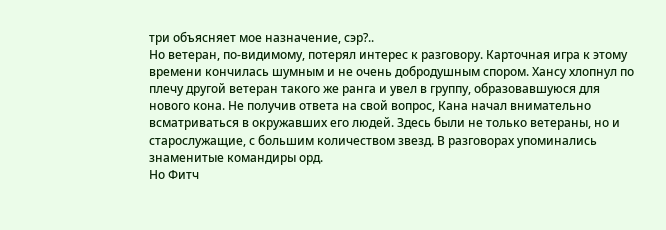три объясняет мое назначение, сэр?..
Но ветеран, по-видимому, потерял интерес к разговору. Карточная игра к этому времени кончилась шумным и не очень добродушным спором. Хансу хлопнул по плечу другой ветеран такого же ранга и увел в группу, образовавшуюся для нового кона. Не получив ответа на свой вопрос, Кана начал внимательно всматриваться в окружавших его людей. Здесь были не только ветераны, но и старослужащие, с большим количеством звезд. В разговорах упоминались знаменитые командиры орд.
Но Фитч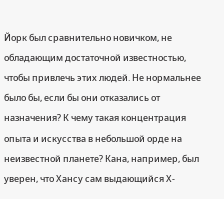Йорк был сравнительно новичком, не обладающим достаточной известностью, чтобы привлечь этих людей. Не нормальнее было бы, если бы они отказались от назначения? К чему такая концентрация опыта и искусства в небольшой орде на неизвестной планете? Кана, например, был уверен, что Хансу сам выдающийся Х-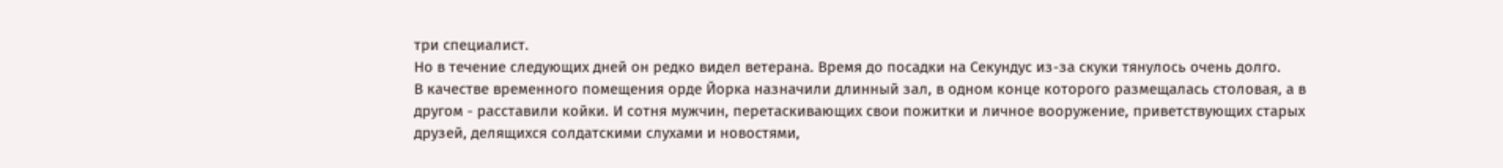три специалист.
Но в течение следующих дней он редко видел ветерана. Время до посадки на Секундус из-за скуки тянулось очень долго.
В качестве временного помещения орде Йорка назначили длинный зал, в одном конце которого размещалась столовая, а в другом - расставили койки. И сотня мужчин, перетаскивающих свои пожитки и личное вооружение, приветствующих старых друзей, делящихся солдатскими слухами и новостями,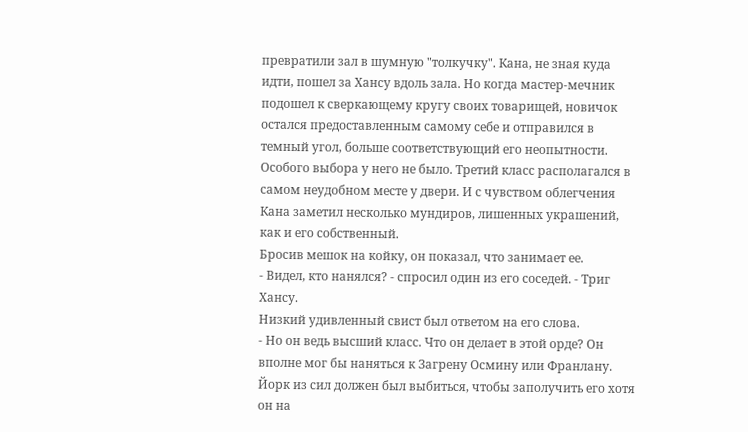превратили зал в шумную "толкучку". Кана, не зная куда идти, пошел за Хансу вдоль зала. Но когда мастер-мечник подошел к сверкающему кругу своих товарищей, новичок остался предоставленным самому себе и отправился в темный угол, больше соответствующий его неопытности.
Особого выбора у него не было. Третий класс располагался в самом неудобном месте у двери. И с чувством облегчения Кана заметил несколько мундиров, лишенных украшений, как и его собственный.
Бросив мешок на койку, он показал, что занимает ее.
- Видел, кто нанялся? - спросил один из его соседей. - Триг Хансу.
Низкий удивленный свист был ответом на его слова.
- Но он ведь высший класс. Что он делает в этой орде? Он вполне мог бы наняться к Загрену Осмину или Франлану. Йорк из сил должен был выбиться, чтобы заполучить его хотя он на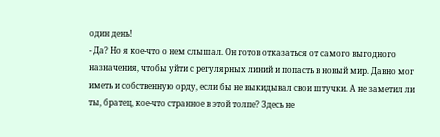один день!
- Да? Но я кое-что о нем слышал. Он готов отказаться от самого выгодного назначения, чтобы уйти с регулярных линий и попасть в новый мир. Давно мог иметь и собственную орду, если бы не выкидывал свои штучки. А не заметил ли ты, братец, кое-что странное в этой толпе? Здесь не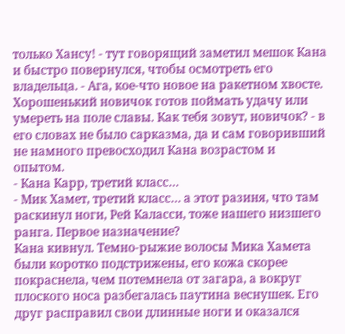только Хансу! - тут говорящий заметил мешок Кана и быстро повернулся, чтобы осмотреть его владельца. - Ага, кое-что новое на ракетном хвосте. Хорошенький новичок готов поймать удачу или умереть на поле славы. Как тебя зовут, новичок? - в его словах не было сарказма, да и сам говоривший не намного превосходил Кана возрастом и опытом.
- Кана Карр, третий класс…
- Мик Хамет, третий класс… а этот разиня, что там раскинул ноги, Рей Каласси, тоже нашего низшего ранга. Первое назначение?
Кана кивнул. Темно-рыжие волосы Мика Хамета были коротко подстрижены, его кожа скорее покраснела, чем потемнела от загара, а вокруг плоского носа разбегалась паутина веснушек. Его друг расправил свои длинные ноги и оказался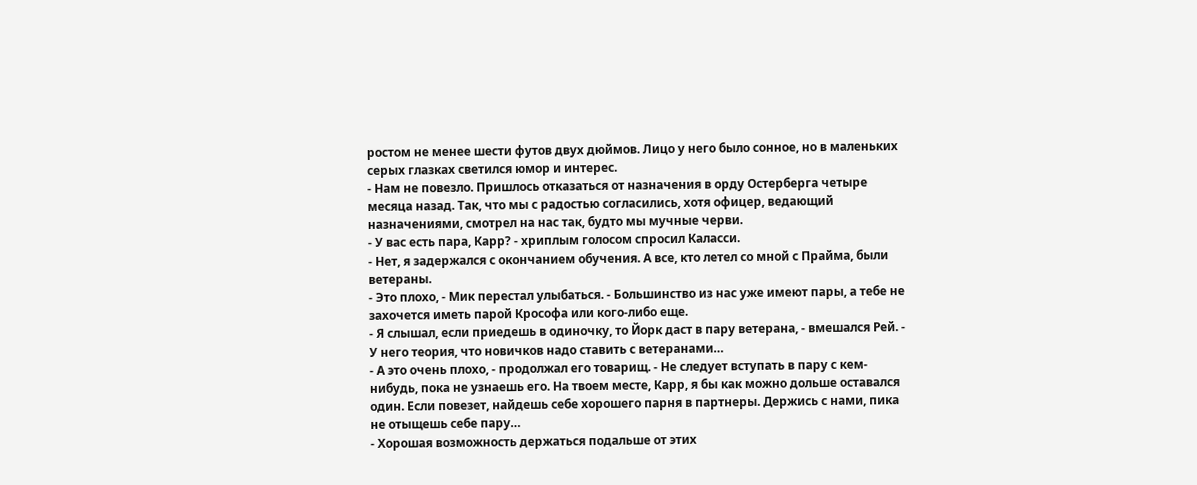ростом не менее шести футов двух дюймов. Лицо у него было сонное, но в маленьких серых глазках светился юмор и интерес.
- Нам не повезло. Пришлось отказаться от назначения в орду Остерберга четыре месяца назад. Так, что мы с радостью согласились, хотя офицер, ведающий назначениями, смотрел на нас так, будто мы мучные черви.
- У вас есть пара, Карр? - хриплым голосом спросил Каласси.
- Нет, я задержался с окончанием обучения. А все, кто летел со мной с Прайма, были ветераны.
- Это плохо, - Мик перестал улыбаться. - Большинство из нас уже имеют пары, а тебе не захочется иметь парой Крософа или кого-либо еще.
- Я слышал, если приедешь в одиночку, то Йорк даст в пару ветерана, - вмешался Рей. - У него теория, что новичков надо ставить с ветеранами…
- А это очень плохо, - продолжал его товарищ. - Не следует вступать в пару с кем-нибудь, пока не узнаешь его. На твоем месте, Карр, я бы как можно дольше оставался один. Если повезет, найдешь себе хорошего парня в партнеры. Держись с нами, пика не отыщешь себе пару…
- Хорошая возможность держаться подальше от этих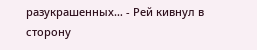разукрашенных… - Рей кивнул в сторону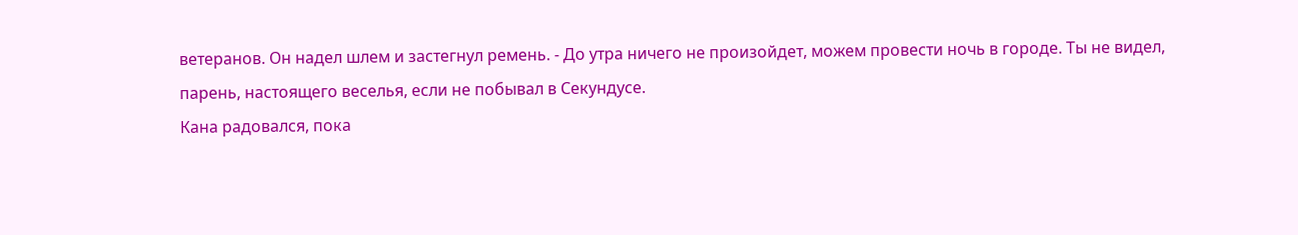ветеранов. Он надел шлем и застегнул ремень. - До утра ничего не произойдет, можем провести ночь в городе. Ты не видел, парень, настоящего веселья, если не побывал в Секундусе.
Кана радовался, пока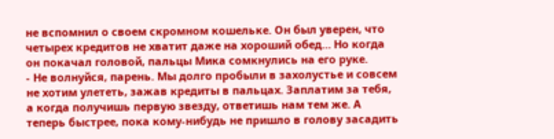не вспомнил о своем скромном кошельке. Он был уверен, что четырех кредитов не хватит даже на хороший обед… Но когда он покачал головой, пальцы Мика сомкнулись на его руке.
- Не волнуйся, парень. Мы долго пробыли в захолустье и совсем не хотим улететь, зажав кредиты в пальцах. Заплатим за тебя, а когда получишь первую звезду, ответишь нам тем же. А теперь быстрее, пока кому-нибудь не пришло в голову засадить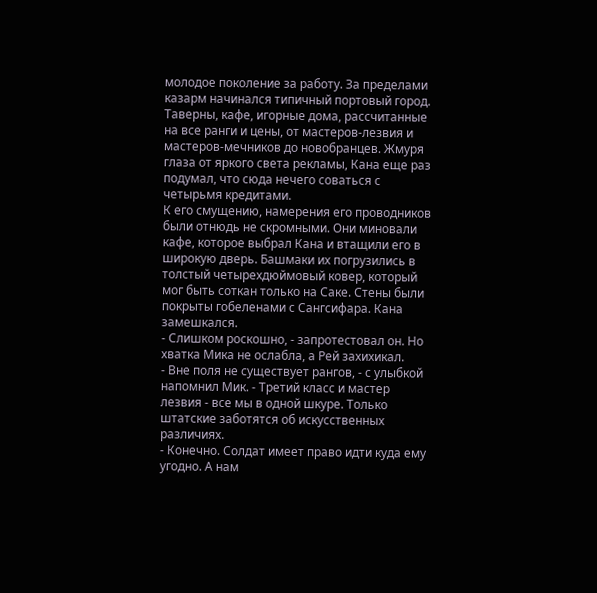молодое поколение за работу. За пределами казарм начинался типичный портовый город. Таверны, кафе, игорные дома, рассчитанные на все ранги и цены, от мастеров-лезвия и мастеров-мечников до новобранцев. Жмуря глаза от яркого света рекламы, Кана еще раз подумал, что сюда нечего соваться с четырьмя кредитами.
К его смущению, намерения его проводников были отнюдь не скромными. Они миновали кафе, которое выбрал Кана и втащили его в широкую дверь. Башмаки их погрузились в толстый четырехдюймовый ковер, который мог быть соткан только на Саке. Стены были покрыты гобеленами с Сангсифара. Кана замешкался.
- Слишком роскошно, - запротестовал он. Но хватка Мика не ослабла, а Рей захихикал.
- Вне поля не существует рангов, - с улыбкой напомнил Мик. - Третий класс и мастер лезвия - все мы в одной шкуре. Только штатские заботятся об искусственных различиях.
- Конечно. Солдат имеет право идти куда ему угодно. А нам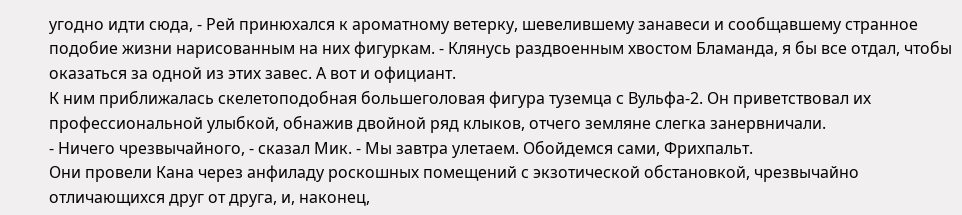угодно идти сюда, - Рей принюхался к ароматному ветерку, шевелившему занавеси и сообщавшему странное подобие жизни нарисованным на них фигуркам. - Клянусь раздвоенным хвостом Бламанда, я бы все отдал, чтобы оказаться за одной из этих завес. А вот и официант.
К ним приближалась скелетоподобная большеголовая фигура туземца с Вульфа-2. Он приветствовал их профессиональной улыбкой, обнажив двойной ряд клыков, отчего земляне слегка занервничали.
- Ничего чрезвычайного, - сказал Мик. - Мы завтра улетаем. Обойдемся сами, Фрихпальт.
Они провели Кана через анфиладу роскошных помещений с экзотической обстановкой, чрезвычайно отличающихся друг от друга, и, наконец,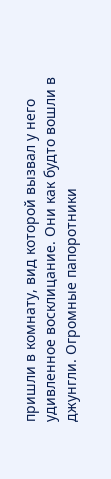пришли в комнату, вид которой вызвал у него удивленное восклицание. Они как будто вошли в джунгли. Огромные папоротники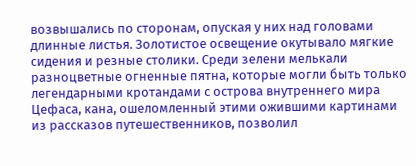возвышались по сторонам, опуская у них над головами длинные листья. Золотистое освещение окутывало мягкие сидения и резные столики. Среди зелени мелькали разноцветные огненные пятна, которые могли быть только легендарными кротандами с острова внутреннего мира Цефаса, кана, ошеломленный этими ожившими картинами из рассказов путешественников, позволил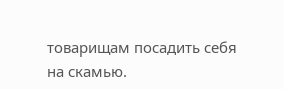товарищам посадить себя на скамью.